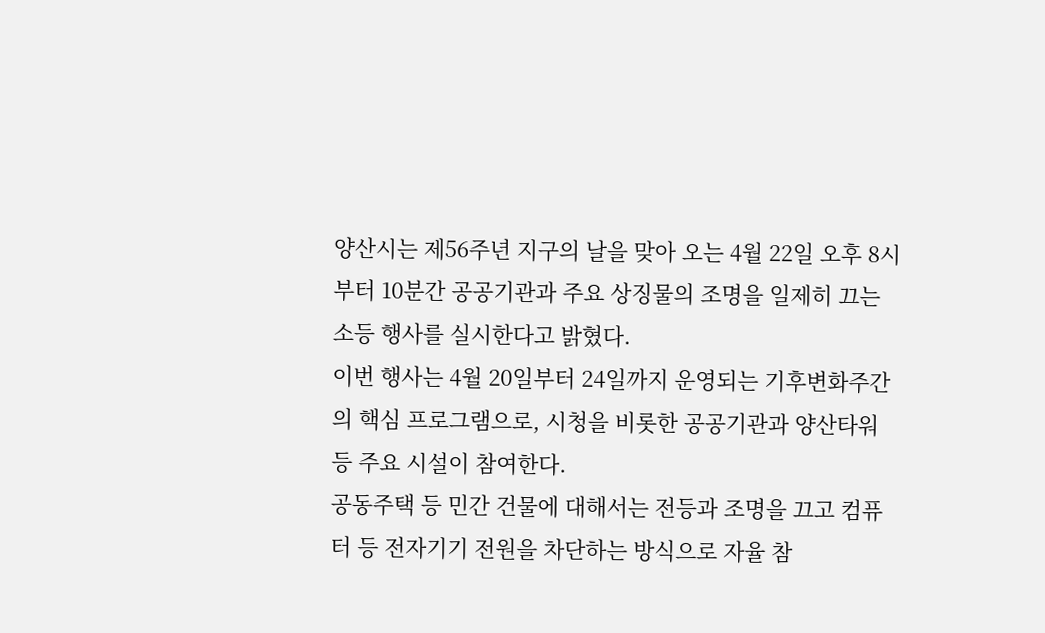양산시는 제56주년 지구의 날을 맞아 오는 4월 22일 오후 8시부터 10분간 공공기관과 주요 상징물의 조명을 일제히 끄는 소등 행사를 실시한다고 밝혔다.
이번 행사는 4월 20일부터 24일까지 운영되는 기후변화주간의 핵심 프로그램으로, 시청을 비롯한 공공기관과 양산타워 등 주요 시설이 참여한다.
공동주택 등 민간 건물에 대해서는 전등과 조명을 끄고 컴퓨터 등 전자기기 전원을 차단하는 방식으로 자율 참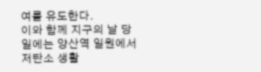여를 유도한다.
이와 함께 지구의 날 당일에는 양산역 일원에서 저탄소 생활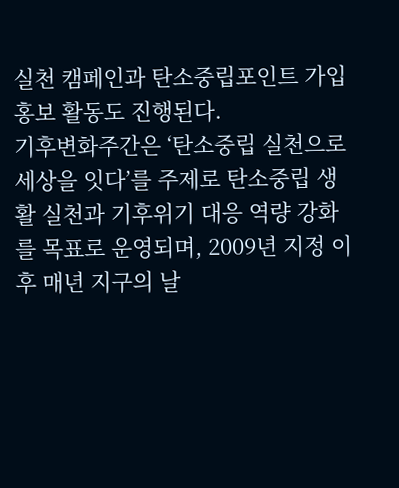실천 캠페인과 탄소중립포인트 가입 홍보 활동도 진행된다.
기후변화주간은 ‘탄소중립 실천으로 세상을 잇다’를 주제로 탄소중립 생활 실천과 기후위기 대응 역량 강화를 목표로 운영되며, 2009년 지정 이후 매년 지구의 날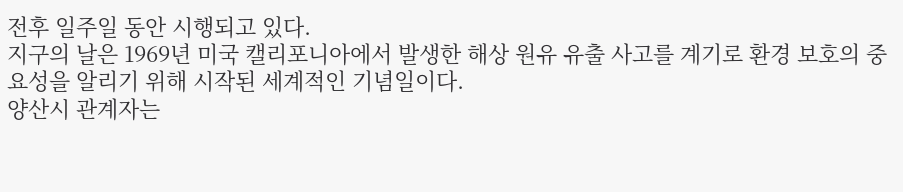전후 일주일 동안 시행되고 있다.
지구의 날은 1969년 미국 캘리포니아에서 발생한 해상 원유 유출 사고를 계기로 환경 보호의 중요성을 알리기 위해 시작된 세계적인 기념일이다.
양산시 관계자는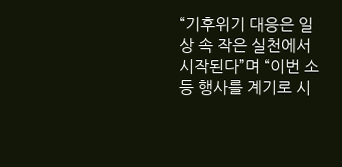“기후위기 대응은 일상 속 작은 실천에서 시작된다”며 “이번 소등 행사를 계기로 시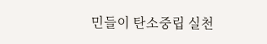민들이 탄소중립 실천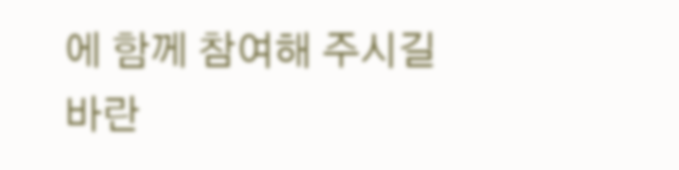에 함께 참여해 주시길 바란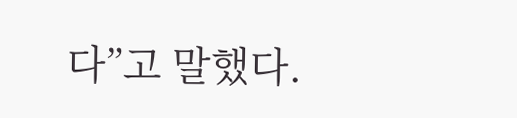다”고 말했다.